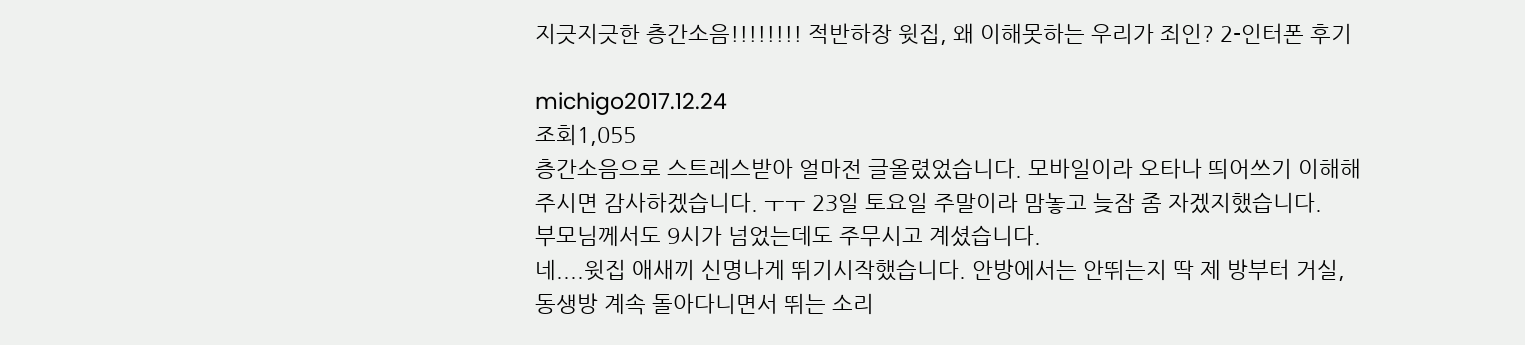지긋지긋한 층간소음!!!!!!!! 적반하장 윗집, 왜 이해못하는 우리가 죄인? 2-인터폰 후기

michigo2017.12.24
조회1,055
층간소음으로 스트레스받아 얼마전 글올렸었습니다. 모바일이라 오타나 띄어쓰기 이해해주시면 감사하겠습니다. ㅜㅜ 23일 토요일 주말이라 맘놓고 늦잠 좀 자겠지했습니다.
부모님께서도 9시가 넘었는데도 주무시고 계셨습니다.
네....윗집 애새끼 신명나게 뛰기시작했습니다. 안방에서는 안뛰는지 딱 제 방부터 거실, 동생방 계속 돌아다니면서 뛰는 소리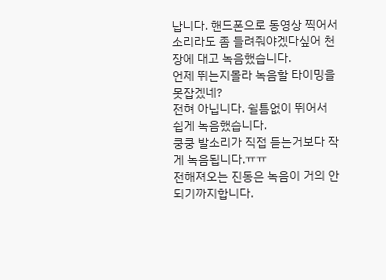납니다. 핸드폰으로 동영상 찍어서 소리라도 좀 들려줘야겠다싶어 천장에 대고 녹음했습니다.
언제 뛰는지몰라 녹음할 타이밍을 못잡겠네?
전혀 아닙니다. 쉴틈없이 뛰어서 쉽게 녹음했습니다.
쿵쿵 발소리가 직접 듣는거보다 작게 녹음됩니다.ㅠㅠ
전해져오는 진동은 녹음이 거의 안되기까지합니다.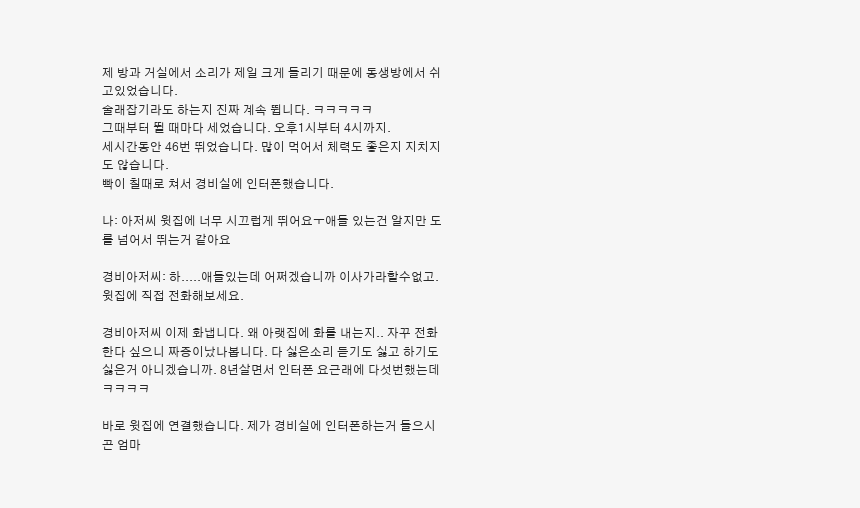제 방과 거실에서 소리가 제일 크게 들리기 때문에 동생방에서 쉬고있었습니다.
술래잡기라도 하는지 진짜 계속 뜁니다. ㅋㅋㅋㅋㅋ
그때부터 뛸 때마다 세었습니다. 오후1시부터 4시까지.
세시간동안 46번 뛰었습니다. 많이 먹어서 체력도 좋은지 지치지도 않습니다.
빡이 칠때로 쳐서 경비실에 인터폰했습니다.

나: 아저씨 윗집에 너무 시끄럽게 뛰어요ㅜ애들 있는건 알지만 도를 넘어서 뛰는거 같아요

경비아저씨: 하.....애들있는데 어쩌겠습니까 이사가라할수없고. 윗집에 직접 전화해보세요.

경비아저씨 이제 화냅니다. 왜 아랫집에 화를 내는지.. 자꾸 전화한다 싶으니 짜증이났나봅니다. 다 싫은소리 듣기도 싫고 하기도 싫은거 아니겠습니까. 8년살면서 인터폰 요근래에 다섯번했는데ㅋㅋㅋㅋ

바로 윗집에 연결했습니다. 제가 경비실에 인터폰하는거 들으시곤 엄마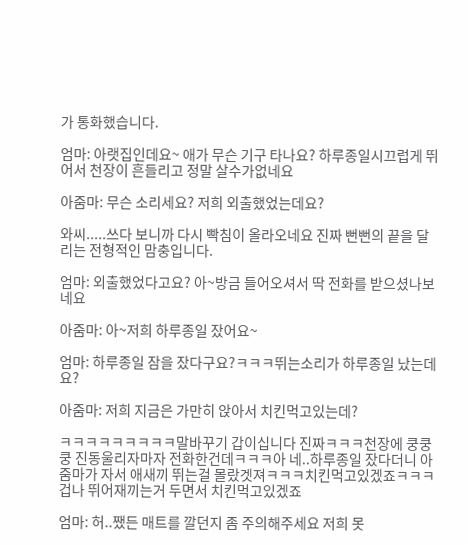가 통화했습니다.

엄마: 아랫집인데요~ 애가 무슨 기구 타나요? 하루종일시끄럽게 뛰어서 천장이 흔들리고 정말 살수가없네요

아줌마: 무슨 소리세요? 저희 외출했었는데요?

와씨.....쓰다 보니까 다시 빡침이 올라오네요 진짜 뻔뻔의 끝을 달리는 전형적인 맘충입니다.

엄마: 외출했었다고요? 아~방금 들어오셔서 딱 전화를 받으셨나보네요

아줌마: 아~저희 하루종일 잤어요~

엄마: 하루종일 잠을 잤다구요?ㅋㅋㅋ뛰는소리가 하루종일 났는데요?

아줌마: 저희 지금은 가만히 앉아서 치킨먹고있는데?

ㅋㅋㅋㅋㅋㅋㅋㅋㅋ말바꾸기 갑이십니다 진짜ㅋㅋㅋ천장에 쿵쿵쿵 진동울리자마자 전화한건데ㅋㅋㅋ아 네..하루종일 잤다더니 아줌마가 자서 애새끼 뛰는걸 몰랐겟져ㅋㅋㅋ치킨먹고있겠죠ㅋㅋㅋ겁나 뛰어재끼는거 두면서 치킨먹고있겠죠

엄마: 허..쨌든 매트를 깔던지 좀 주의해주세요 저희 못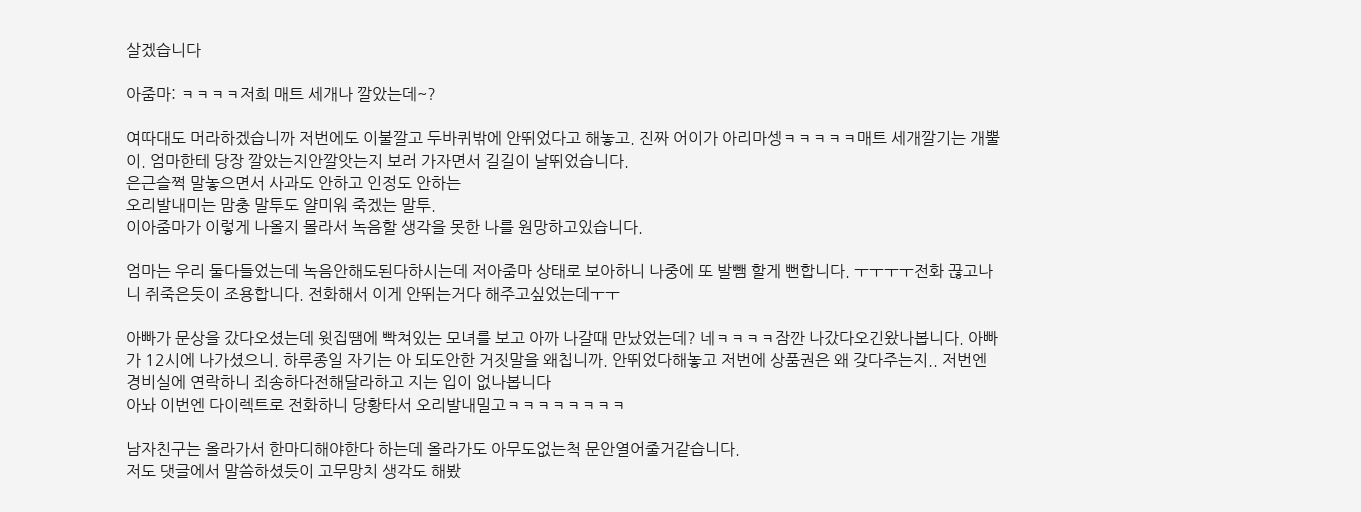살겠습니다

아줌마: ㅋㅋㅋㅋ저희 매트 세개나 깔았는데~?

여따대도 머라하겠습니까 저번에도 이불깔고 두바퀴밖에 안뛰었다고 해놓고. 진짜 어이가 아리마셍ㅋㅋㅋㅋㅋ매트 세개깔기는 개뿔이. 엄마한테 당장 깔았는지안깔앗는지 보러 가자면서 길길이 날뛰었습니다.
은근슬쩍 말놓으면서 사과도 안하고 인정도 안하는
오리발내미는 맘충 말투도 얄미워 죽겠는 말투.
이아줌마가 이렇게 나올지 몰라서 녹음할 생각을 못한 나를 원망하고있습니다.

엄마는 우리 둘다들었는데 녹음안해도된다하시는데 저아줌마 상태로 보아하니 나중에 또 발뺌 할게 뻔합니다. ㅜㅜㅜㅜ전화 끊고나니 쥐죽은듯이 조용합니다. 전화해서 이게 안뛰는거다 해주고싶었는데ㅜㅜ

아빠가 문상을 갔다오셨는데 윗집땜에 빡쳐있는 모녀를 보고 아까 나갈때 만났었는데? 네ㅋㅋㅋㅋ잠깐 나갔다오긴왔나봅니다. 아빠가 12시에 나가셨으니. 하루종일 자기는 아 되도안한 거짓말을 왜칩니까. 안뛰었다해놓고 저번에 상품권은 왜 갖다주는지.. 저번엔 경비실에 연락하니 죄송하다전해달라하고 지는 입이 없나봅니다
아놔 이번엔 다이렉트로 전화하니 당황타서 오리발내밀고ㅋㅋㅋㅋㅋㅋㅋㅋ

남자친구는 올라가서 한마디해야한다 하는데 올라가도 아무도없는척 문안열어줄거같습니다.
저도 댓글에서 말씀하셨듯이 고무망치 생각도 해봤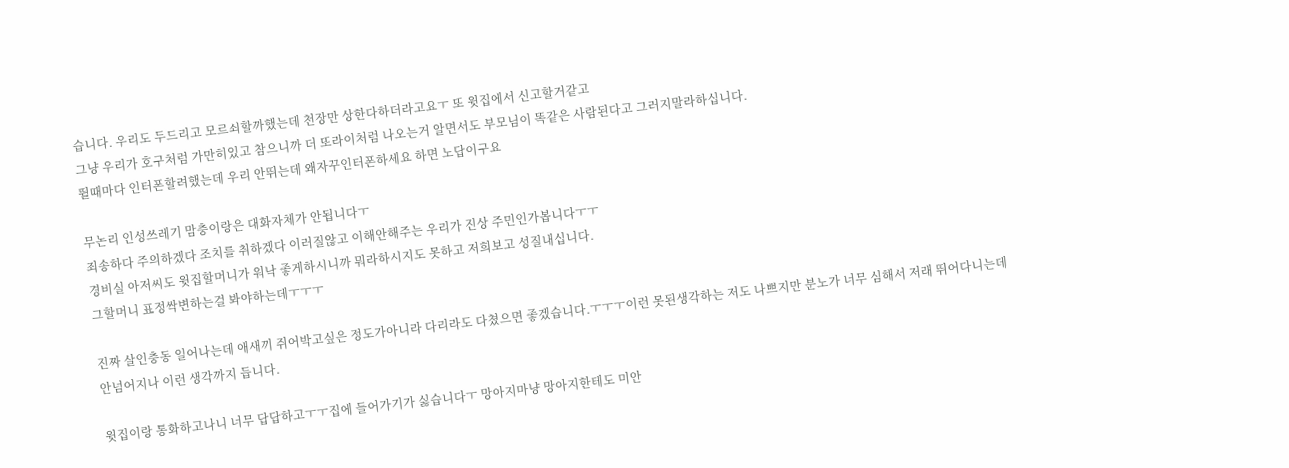습니다. 우리도 두드리고 모르쇠할까했는데 천장만 상한다하더라고요ㅜ 또 윗집에서 신고할거같고
그냥 우리가 호구처럼 가만히있고 참으니까 더 또라이처럼 나오는거 알면서도 부모님이 똑같은 사람된다고 그러지말라하십니다.
뛸때마다 인터폰할려했는데 우리 안뛰는데 왜자꾸인터폰하세요 하면 노답이구요

무논리 인성쓰레기 맘충이랑은 대화자체가 안됩니다ㅜ
죄송하다 주의하겠다 조치를 취하겠다 이러질않고 이해안해주는 우리가 진상 주민인가봅니다ㅜㅜ
경비실 아저씨도 윗집할머니가 워낙 좋게하시니까 뭐라하시지도 못하고 저희보고 성질내십니다.
그할머니 표정싹변하는걸 봐야하는데ㅜㅜㅜ

진짜 살인충동 일어나는데 애새끼 쥐어박고싶은 정도가아니라 다리라도 다쳤으면 좋겠습니다.ㅜㅜㅜ이런 못된생각하는 저도 나쁘지만 분노가 너무 심해서 저래 뛰어다니는데 안넘어지나 이런 생각까지 듭니다.

윗집이랑 통화하고나니 너무 답답하고ㅜㅜ집에 들어가기가 싫습니다ㅜ 망아지마냥 망아지한테도 미안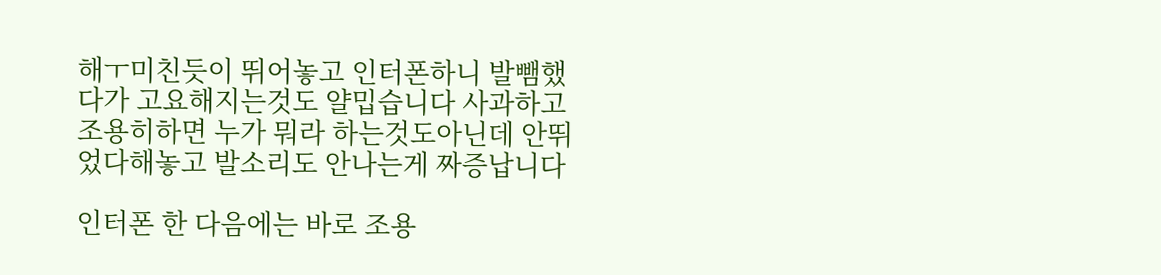해ㅜ미친듯이 뛰어놓고 인터폰하니 발뺌했다가 고요해지는것도 얄밉습니다 사과하고 조용히하면 누가 뭐라 하는것도아닌데 안뛰었다해놓고 발소리도 안나는게 짜증납니다

인터폰 한 다음에는 바로 조용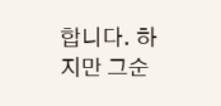합니다. 하지만 그순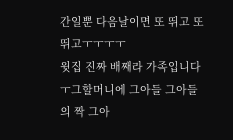간일뿐 다음날이면 또 뛰고 또 뛰고ㅜㅜㅜㅜ
윗집 진짜 배째라 가족입니다ㅜ그할머니에 그아들 그아들의 짝 그아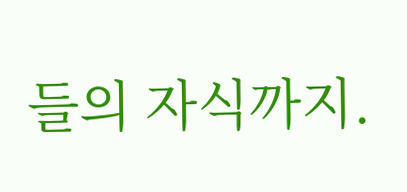들의 자식까지.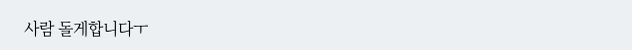사람 돌게합니다ㅜ